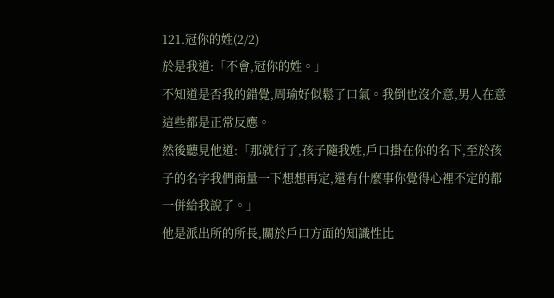121.冠你的姓(2/2)
於是我道:「不會,冠你的姓。」
不知道是否我的錯覺,周瑜好似鬆了口氣。我倒也沒介意,男人在意這些都是正常反應。
然後聽見他道:「那就行了,孩子隨我姓,戶口掛在你的名下,至於孩子的名字我們商量一下想想再定,還有什麼事你覺得心裡不定的都一併給我說了。」
他是派出所的所長,關於戶口方面的知識性比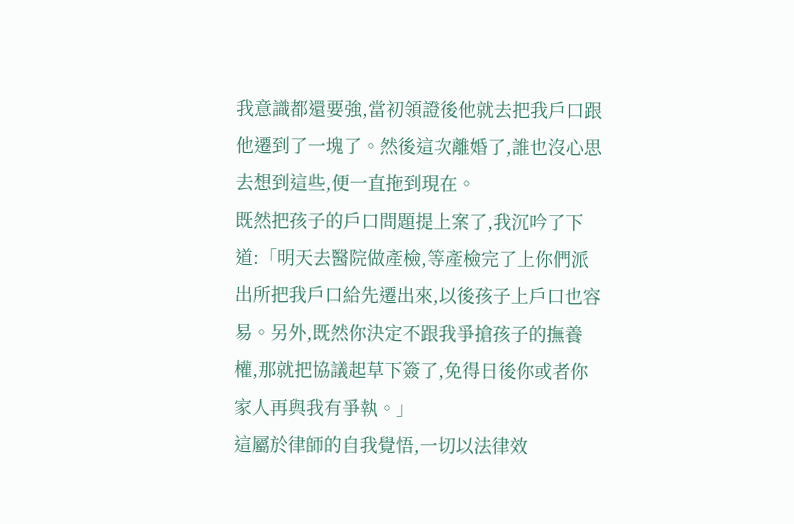我意識都還要強,當初領證後他就去把我戶口跟他遷到了一塊了。然後這次離婚了,誰也沒心思去想到這些,便一直拖到現在。
既然把孩子的戶口問題提上案了,我沉吟了下道:「明天去醫院做產檢,等產檢完了上你們派出所把我戶口給先遷出來,以後孩子上戶口也容易。另外,既然你決定不跟我爭搶孩子的撫養權,那就把協議起草下簽了,免得日後你或者你家人再與我有爭執。」
這屬於律師的自我覺悟,一切以法律效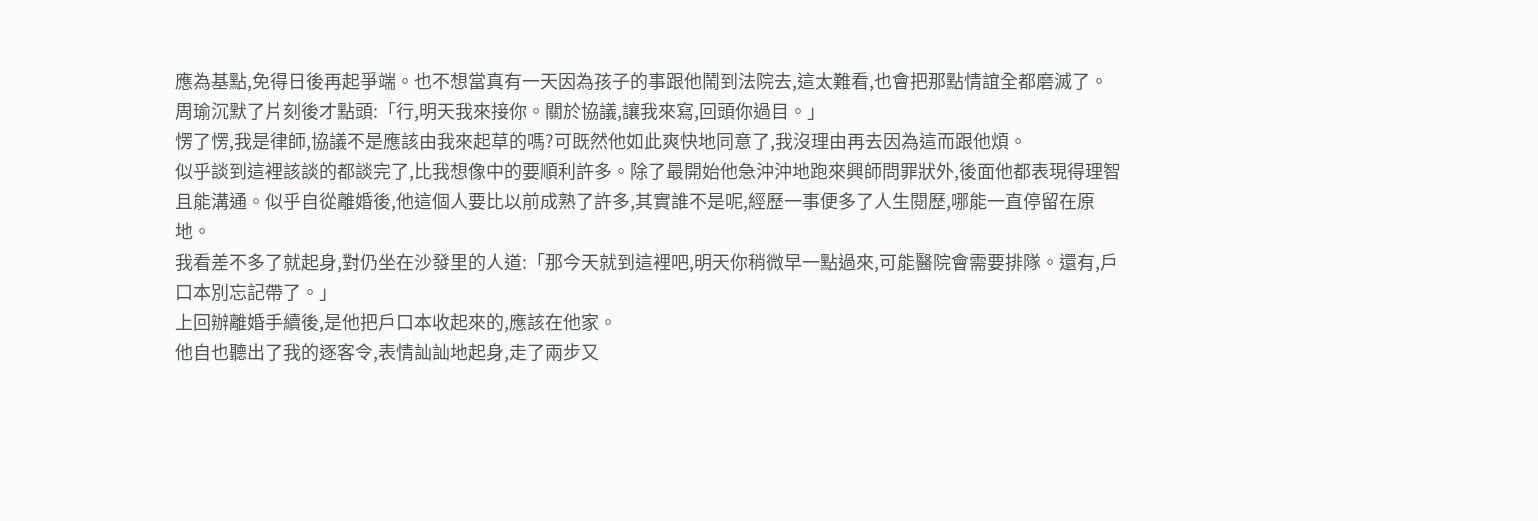應為基點,免得日後再起爭端。也不想當真有一天因為孩子的事跟他鬧到法院去,這太難看,也會把那點情誼全都磨滅了。
周瑜沉默了片刻後才點頭:「行,明天我來接你。關於協議,讓我來寫,回頭你過目。」
愣了愣,我是律師,協議不是應該由我來起草的嗎?可既然他如此爽快地同意了,我沒理由再去因為這而跟他煩。
似乎談到這裡該談的都談完了,比我想像中的要順利許多。除了最開始他急沖沖地跑來興師問罪狀外,後面他都表現得理智且能溝通。似乎自從離婚後,他這個人要比以前成熟了許多,其實誰不是呢,經歷一事便多了人生閱歷,哪能一直停留在原地。
我看差不多了就起身,對仍坐在沙發里的人道:「那今天就到這裡吧,明天你稍微早一點過來,可能醫院會需要排隊。還有,戶口本別忘記帶了。」
上回辦離婚手續後,是他把戶口本收起來的,應該在他家。
他自也聽出了我的逐客令,表情訕訕地起身,走了兩步又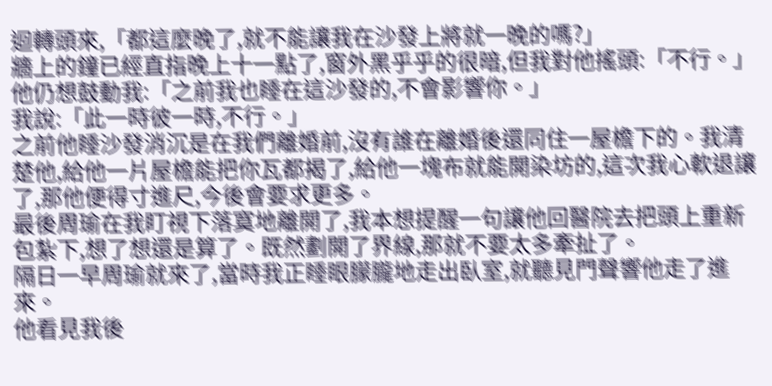迴轉頭來,「都這麼晚了,就不能讓我在沙發上將就一晚的嗎?」
牆上的鐘已經直指晚上十一點了,窗外黑乎乎的很暗,但我對他搖頭:「不行。」
他仍想鼓動我:「之前我也睡在這沙發的,不會影響你。」
我說:「此一時彼一時,不行。」
之前他睡沙發消沉是在我們離婚前,沒有誰在離婚後還同住一屋檐下的。我清楚他,給他一片屋檐能把你瓦都揭了,給他一塊布就能開染坊的,這次我心軟退讓了,那他便得寸進尺,今後會要求更多。
最後周瑜在我盯視下落寞地離開了,我本想提醒一句讓他回醫院去把頭上重新包紮下,想了想還是算了。既然劃開了界線,那就不要太多牽扯了。
隔日一早周瑜就來了,當時我正睡眼朦朧地走出臥室,就聽見門聲響他走了進來。
他看見我後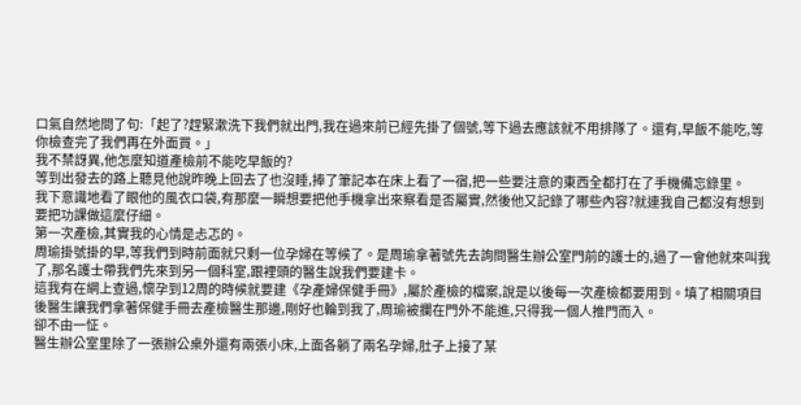口氣自然地問了句:「起了?趕緊漱洗下我們就出門,我在過來前已經先掛了個號,等下過去應該就不用排隊了。還有,早飯不能吃,等你檢查完了我們再在外面買。」
我不禁訝異,他怎麼知道產檢前不能吃早飯的?
等到出發去的路上聽見他說昨晚上回去了也沒睡,捧了筆記本在床上看了一宿,把一些要注意的東西全都打在了手機備忘錄里。
我下意識地看了眼他的風衣口袋,有那麼一瞬想要把他手機拿出來察看是否屬實,然後他又記錄了哪些內容?就連我自己都沒有想到要把功課做這麼仔細。
第一次產檢,其實我的心情是忐忑的。
周瑜掛號掛的早,等我們到時前面就只剩一位孕婦在等候了。是周瑜拿著號先去詢問醫生辦公室門前的護士的,過了一會他就來叫我了,那名護士帶我們先來到另一個科室,跟裡頭的醫生說我們要建卡。
這我有在網上查過,懷孕到12周的時候就要建《孕產婦保健手冊》,屬於產檢的檔案,說是以後每一次產檢都要用到。填了相關項目後醫生讓我們拿著保健手冊去產檢醫生那邊,剛好也輪到我了,周瑜被攔在門外不能進,只得我一個人推門而入。
卻不由一怔。
醫生辦公室里除了一張辦公桌外還有兩張小床,上面各躺了兩名孕婦,肚子上接了某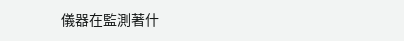儀器在監測著什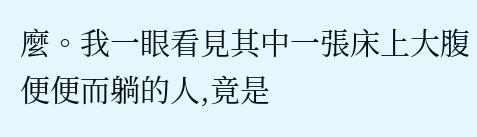麼。我一眼看見其中一張床上大腹便便而躺的人,竟是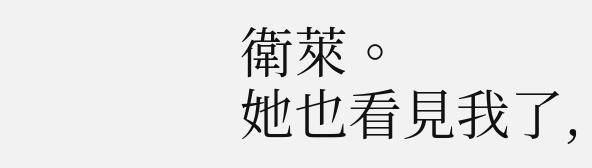衛萊。
她也看見我了,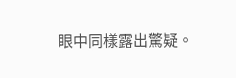眼中同樣露出驚疑。